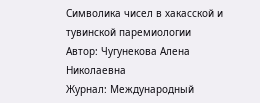Символика чисел в хакасской и тувинской паремиологии
Автор: Чугунекова Алена Николаевна
Журнал: Международный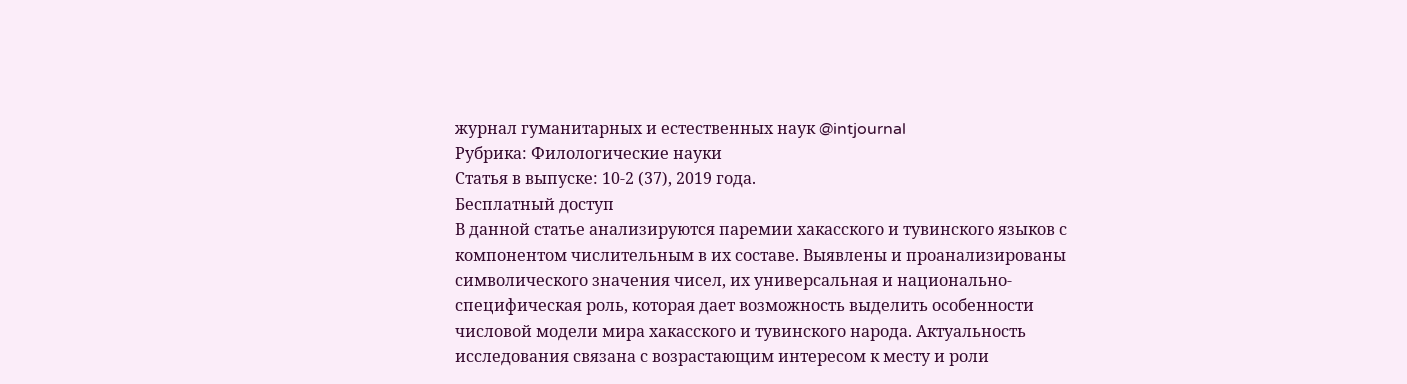журнал гуманитарных и естественных наук @intjournal
Рубрика: Филологические науки
Статья в выпуске: 10-2 (37), 2019 года.
Бесплатный доступ
В данной статье анализируются паремии хакасского и тувинского языков с компонентом числительным в их составе. Выявлены и проанализированы символического значения чисел, их универсальная и национально-специфическая роль, которая дает возможность выделить особенности числовой модели мира хакасского и тувинского народа. Актуальность исследования связана с возрастающим интересом к месту и роли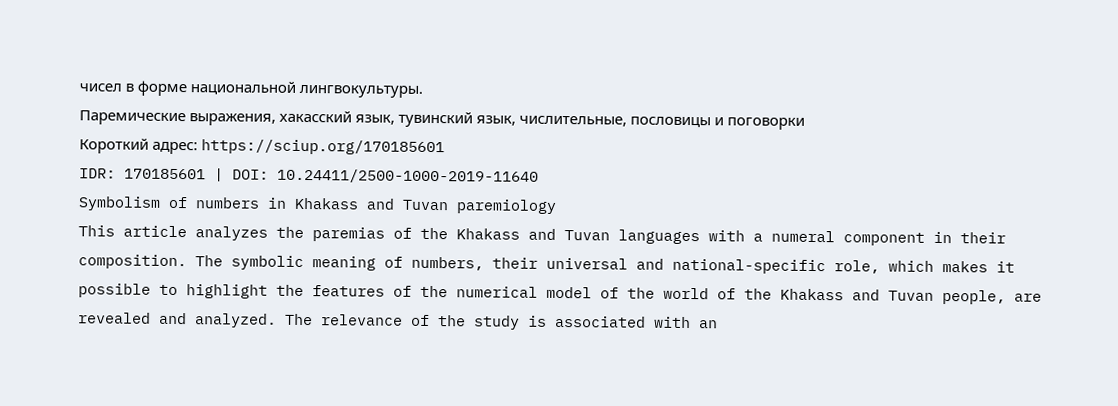чисел в форме национальной лингвокультуры.
Паремические выражения, хакасский язык, тувинский язык, числительные, пословицы и поговорки
Короткий адрес: https://sciup.org/170185601
IDR: 170185601 | DOI: 10.24411/2500-1000-2019-11640
Symbolism of numbers in Khakass and Tuvan paremiology
This article analyzes the paremias of the Khakass and Tuvan languages with a numeral component in their composition. The symbolic meaning of numbers, their universal and national-specific role, which makes it possible to highlight the features of the numerical model of the world of the Khakass and Tuvan people, are revealed and analyzed. The relevance of the study is associated with an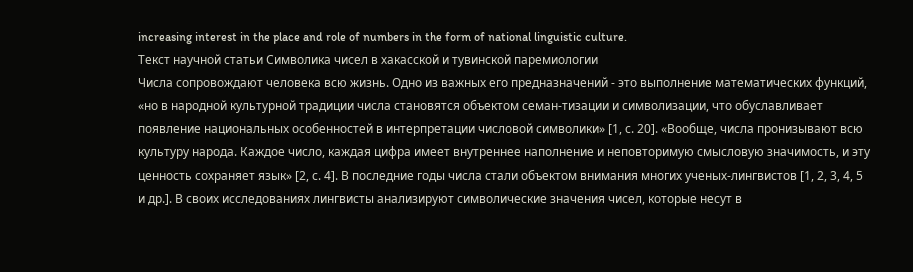increasing interest in the place and role of numbers in the form of national linguistic culture.
Текст научной статьи Символика чисел в хакасской и тувинской паремиологии
Числа сопровождают человека всю жизнь. Одно из важных его предназначений - это выполнение математических функций, «но в народной культурной традиции числа становятся объектом семан-тизации и символизации, что обуславливает появление национальных особенностей в интерпретации числовой символики» [1, с. 20]. «Вообще, числа пронизывают всю культуру народа. Каждое число, каждая цифра имеет внутреннее наполнение и неповторимую смысловую значимость, и эту ценность сохраняет язык» [2, с. 4]. В последние годы числа стали объектом внимания многих ученых-лингвистов [1, 2, 3, 4, 5 и др.]. В своих исследованиях лингвисты анализируют символические значения чисел, которые несут в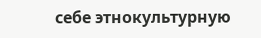себе этнокультурную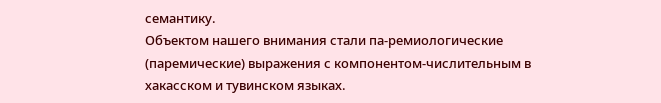семантику.
Объектом нашего внимания стали па-ремиологические (паремические) выражения с компонентом-числительным в хакасском и тувинском языках.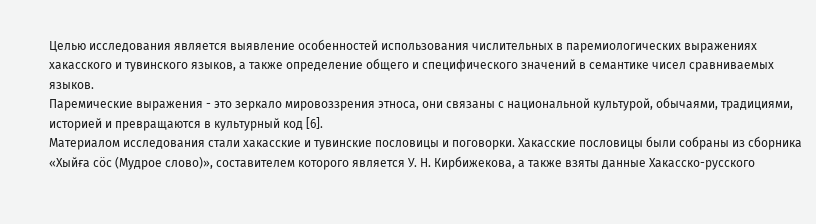Целью исследования является выявление особенностей использования числительных в паремиологических выражениях хакасского и тувинского языков, а также определение общего и специфического значений в семантике чисел сравниваемых языков.
Паремические выражения - это зеркало мировоззрения этноса, они связаны с национальной культурой, обычаями, традициями, историей и превращаются в культурный код [6].
Материалом исследования стали хакасские и тувинские пословицы и поговорки. Хакасские пословицы были собраны из сборника «Хыйға сöс (Мудрое слово)», составителем которого является У. Н. Кирбижекова, а также взяты данные Хакасско-русского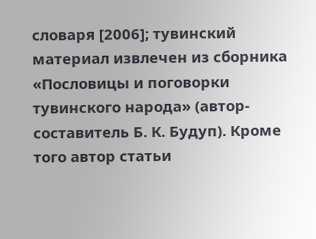словаря [2006]; тувинский материал извлечен из сборника «Пословицы и поговорки тувинского народа» (автор-составитель Б. К. Будуп). Кроме того автор статьи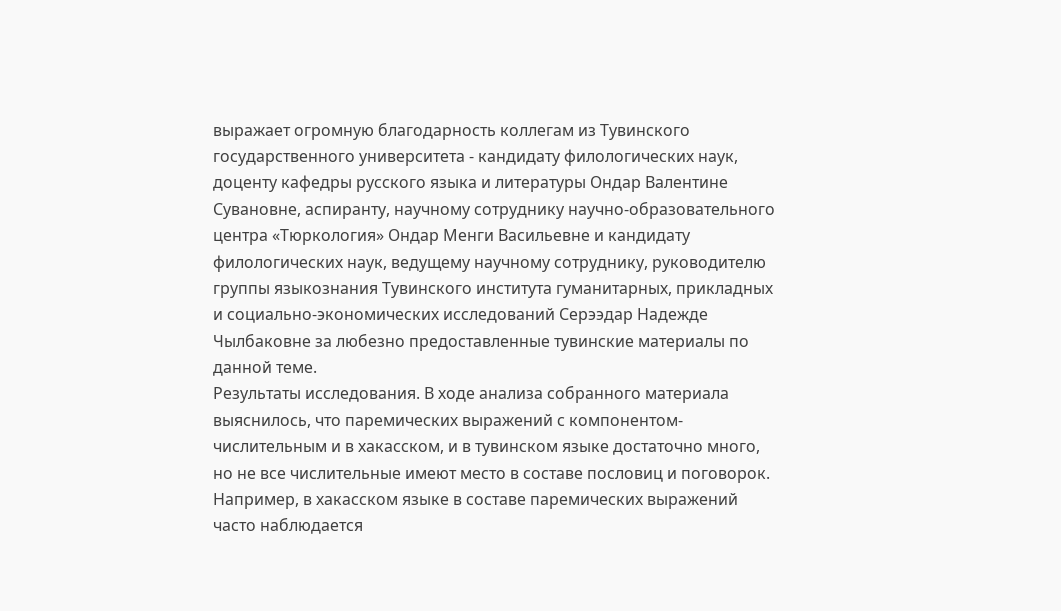выражает огромную благодарность коллегам из Тувинского государственного университета - кандидату филологических наук, доценту кафедры русского языка и литературы Ондар Валентине Сувановне, аспиранту, научному сотруднику научно-образовательного центра «Тюркология» Ондар Менги Васильевне и кандидату филологических наук, ведущему научному сотруднику, руководителю группы языкознания Тувинского института гуманитарных, прикладных и социально-экономических исследований Серээдар Надежде Чылбаковне за любезно предоставленные тувинские материалы по данной теме.
Результаты исследования. В ходе анализа собранного материала выяснилось, что паремических выражений с компонентом-числительным и в хакасском, и в тувинском языке достаточно много, но не все числительные имеют место в составе пословиц и поговорок. Например, в хакасском языке в составе паремических выражений часто наблюдается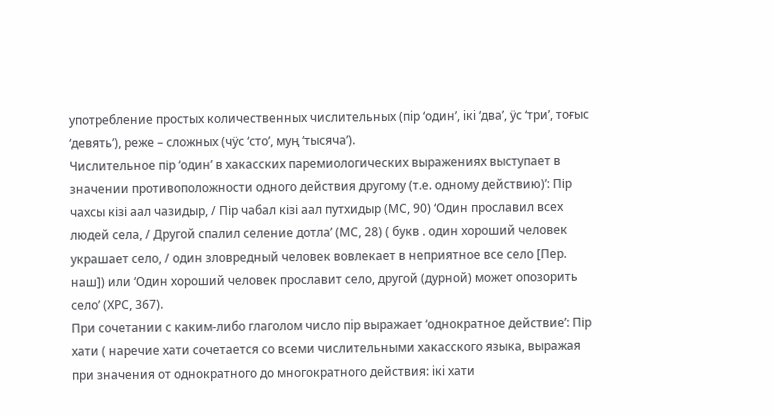употребление простых количественных числительных (пiр ‘один’, iкi ‘два’, ӱс ‘три’, тоғыс ‘девять’), реже – сложных (чӱс ‘сто’, муң ‘тысяча’).
Числительное пір ‘один’ в хакасских паремиологических выражениях выступает в значении противоположности одного действия другому (т.е. одному действию)’: Пір чахсы кізі аал чазидыр, / Пір чабал кізі аал путхидыр (МС, 90) ‘Один прославил всех людей села, / Другой спалил селение дотла’ (МС, 28) ( букв . один хороший человек украшает село, / один зловредный человек вовлекает в неприятное все село [Пер. наш]) или ‘Один хороший человек прославит село, другой (дурной) может опозорить село’ (ХРС, 367).
При сочетании с каким-либо глаголом число пiр выражает ‘однократное действие’: Пір хати ( наречие хати сочетается со всеми числительными хакасского языка, выражая при значения от однократного до многократного действия: iкi хати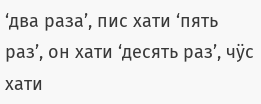‘два раза’, пис хати ‘пять раз’, он хати ‘десять раз’, чӱс хати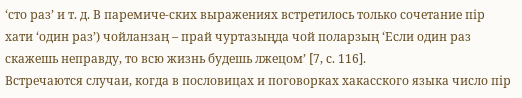‘сто раз’ и т. д. В паремиче-ских выражениях встретилось только сочетание пір хати ‘один раз’) чойланзаң – прай чуртазыңда чой поларзың ‘Если один раз скажешь неправду, то всю жизнь будешь лжецом’ [7, с. 116].
Встречаются случаи, когда в пословицах и поговорках хакасского языка число пір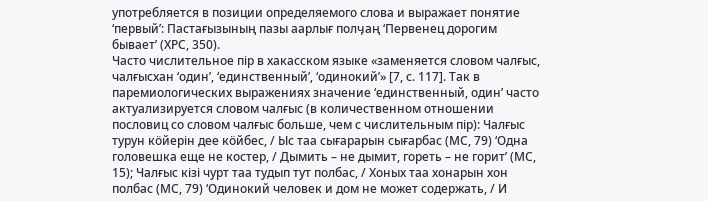употребляется в позиции определяемого слова и выражает понятие ‘первый’: Пастағызының пазы аарлығ полӌаң ‘Первенец дорогим бывает’ (ХРС, 350).
Часто числительное пір в хакасском языке «заменяется словом чалғыс, чалғысхан ‘один’, ‘единственный’, ‘одинокий’» [7, с. 117]. Так в паремиологических выражениях значение ‘единственный, один’ часто актуализируется словом чалғыс (в количественном отношении пословиц со словом чалғыс больше, чем с числительным пір): Чалғыс турун кöйерін дее кöйбес, / Ыс таа сығарарын сығарбас (МС, 79) ‘Одна головешка еще не костер, / Дымить – не дымит, гореть – не горит’ (МС, 15); Чалғыс кізі чурт таа тудып тут полбас, / Хоных таа хонарын хон полбас (МС, 79) ‘Одинокий человек и дом не может содержать, / И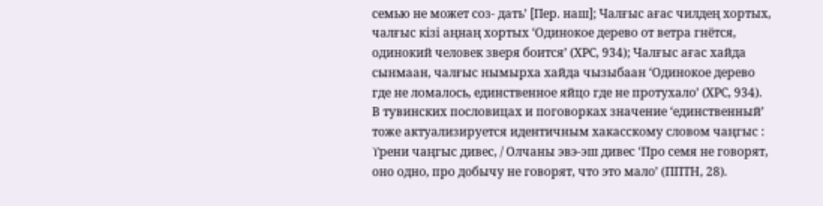семью не может соз- дать’ [Пер. наш]; Чалғыс ағас чилдең хортых, чалғыс кізі аңнаң хортых ‘Одинокое дерево от ветра гнётся, одинокий человек зверя боится’ (ХРС, 934); Чалғыс ағас хайда сынмаан, чалғыс нымырха хайда чызыбаан ‘Одинокое дерево где не ломалось, единственное яйцо где не протухало’ (ХРС, 934).
В тувинских пословицах и поговорках значение ‘единственный’ тоже актуализируется идентичным хакасскому словом чаңгыс : Υрени чаңгыс дивес, / Олчаны эвэ-эш дивес ‘Про семя не говорят, оно одно, про добычу не говорят, что это мало’ (ППТН, 28).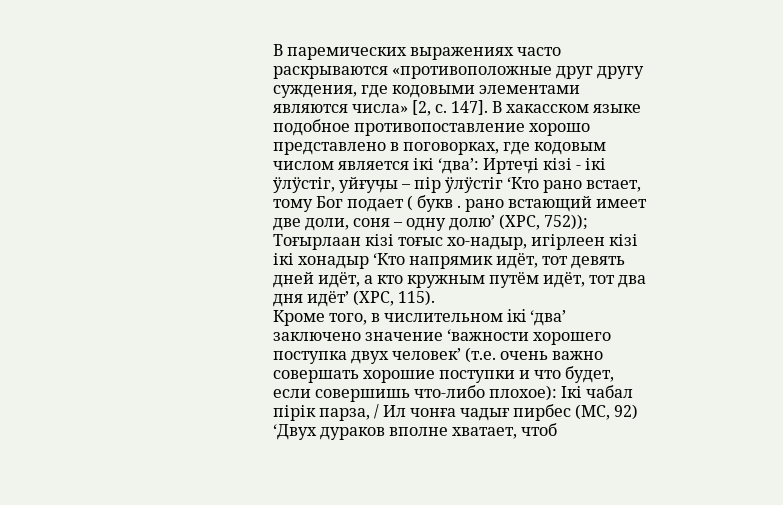В паремических выражениях часто раскрываются «противоположные друг другу суждения, где кодовыми элементами являются числа» [2, с. 147]. В хакасском языке подобное противопоставление хорошо представлено в поговорках, где кодовым числом является ікі ‘два’: Иртеӌі кізі - ікі ӱлӱстіг, уйғуӌы – пір ӱлӱстіг ‘Кто рано встает, тому Бог подает ( букв . рано встающий имеет две доли, соня – одну долю’ (ХРС, 752)); Тоғырлаан кізі тоғыс хо-надыр, игірлеен кізі ікі хонадыр ‘Кто напрямик идёт, тот девять дней идёт, а кто кружным путём идёт, тот два дня идёт’ (ХРС, 115).
Кроме того, в числительном iкi ‘два’ заключено значение ‘важности хорошего поступка двух человек’ (т.е. очень важно совершать хорошие поступки и что будет, если совершишь что-либо плохое): Iкі чабал пірік парза, / Ил чонға чадығ пирбес (МС, 92) ‘Двух дураков вполне хватает, чтоб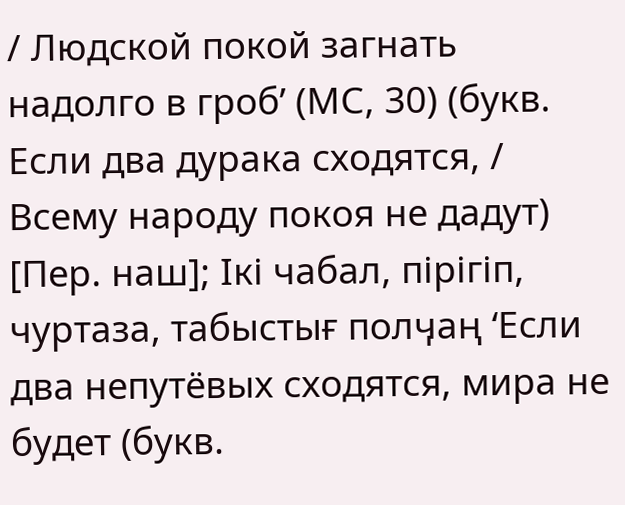/ Людской покой загнать надолго в гроб’ (МС, 30) (букв. Если два дурака сходятся, / Всему народу покоя не дадут) [Пер. наш]; Iкі чабал, пірігіп, чуртаза, табыстығ полӌаң ‘Если два непутёвых сходятся, мира не будет (букв.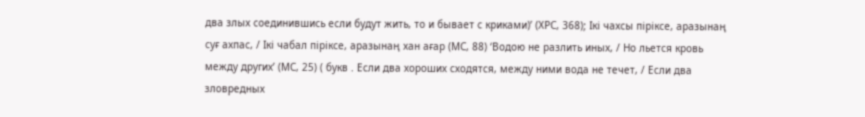два злых соединившись если будут жить, то и бывает с криками)’ (ХРС, 368); Iкі чахсы піріксе, аразынаң суғ ахпас, / Iкі чабал піріксе, аразынаң хан ағар (МС, 88) ‘Водою не разлить иных, / Но льется кровь между других’ (МС, 25) ( букв . Если два хороших сходятся, между ними вода не течет, / Если два зловредных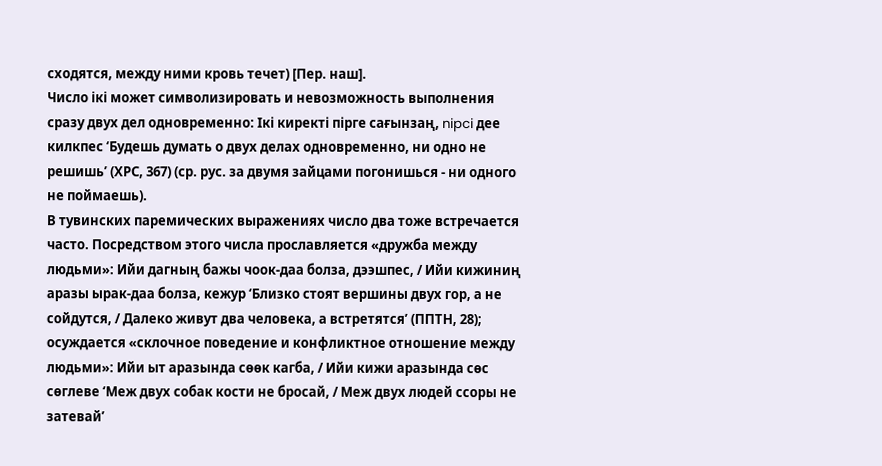сходятся, между ними кровь течет) [Пер. наш].
Число ікі может символизировать и невозможность выполнения сразу двух дел одновременно: Iкі киректі пірге сағынзаң, nipci дее килкпес ‘Будешь думать о двух делах одновременно, ни одно не решишь’ (ХРС, 367) (ср. рус. за двумя зайцами погонишься - ни одного не поймаешь).
В тувинских паремических выражениях число два тоже встречается часто. Посредством этого числа прославляется «дружба между людьми»: Ийи дагның бажы чоок-даа болза, дээшпес, / Ийи кижиниң аразы ырак-даа болза, кежур ‘Близко стоят вершины двух гор, а не сойдутся, / Далеко живут два человека, а встретятся’ (ППТН, 28); осуждается «склочное поведение и конфликтное отношение между людьми»: Ийи ыт аразында сɵɵк кагба, / Ийи кижи аразында сɵс сɵглеве ‘Меж двух собак кости не бросай, / Меж двух людей ссоры не затевай’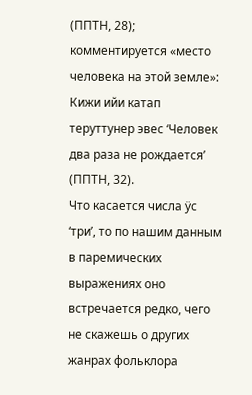(ППТН, 28); комментируется «место человека на этой земле»: Кижи ийи катап теруттунер эвес ‘Человек два раза не рождается’ (ППТН, 32).
Что касается числа ӱс ‘три’, то по нашим данным в паремических выражениях оно встречается редко, чего не скажешь о других жанрах фольклора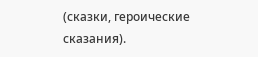(сказки, героические сказания).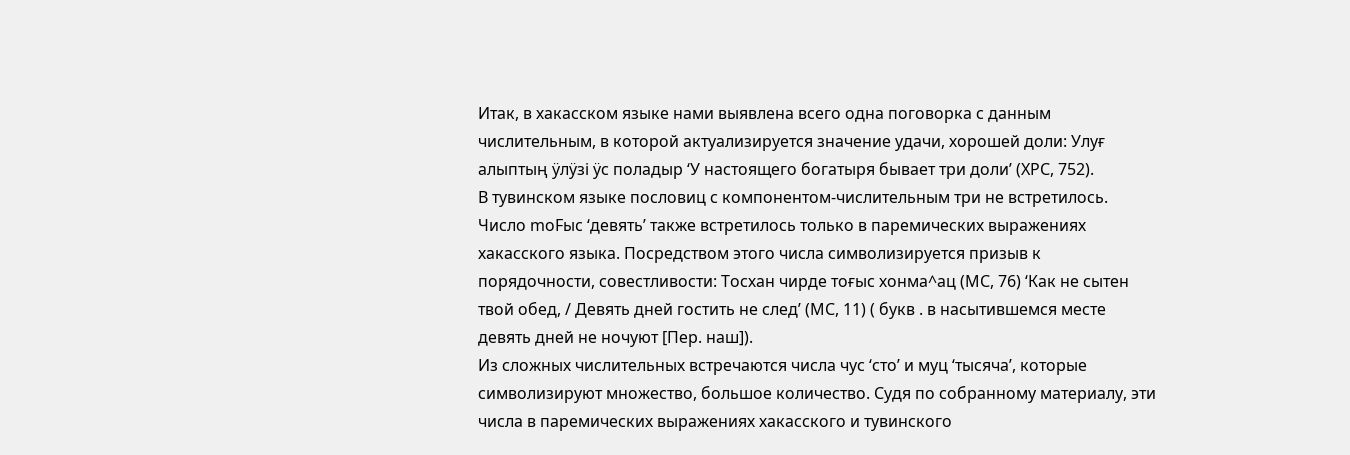Итак, в хакасском языке нами выявлена всего одна поговорка с данным числительным, в которой актуализируется значение удачи, хорошей доли: Улуғ алыптың ӱлӱзі ӱс поладыр ‘У настоящего богатыря бывает три доли’ (ХРС, 752).
В тувинском языке пословиц с компонентом-числительным три не встретилось.
Число mоFыc ‘девять’ также встретилось только в паремических выражениях хакасского языка. Посредством этого числа символизируется призыв к порядочности, совестливости: Тосхан чирде тоғыс хонма^ац (МС, 76) ‘Как не сытен твой обед, / Девять дней гостить не след’ (МС, 11) ( букв . в насытившемся месте девять дней не ночуют [Пер. наш]).
Из сложных числительных встречаются числа чус ‘сто’ и муц ‘тысяча’, которые символизируют множество, большое количество. Судя по собранному материалу, эти числа в паремических выражениях хакасского и тувинского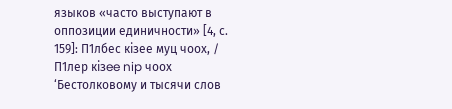языков «часто выступают в оппозиции единичности» [4, с. 159]: П1лбес кiзee муц чоох, / П1лер кiзee nip чоох ‘Бестолковому и тысячи слов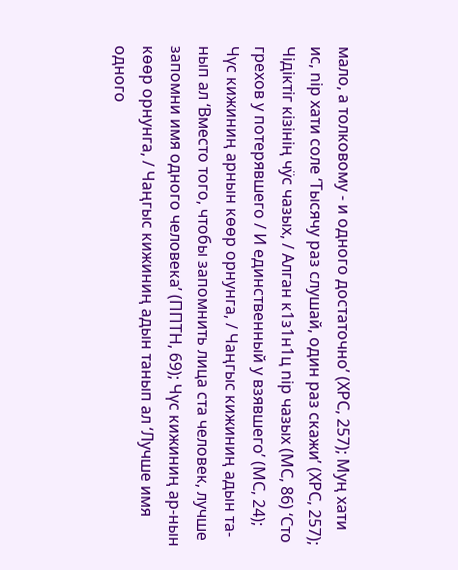мало, а толковому - и одного достаточно’ (ХРС, 257); Муң хати ис, nip хати соле ‘Тысячу раз слушай, один раз скажи’ (ХРС, 257); Чідіктіг кізінің чӱс чазых, / Алган к1з1н1ц nip чазых (МС, 86) ‘Сто грехов у потерявшего / И единственный у взявшего’ (МС, 24); Чүс кижиниң арнын кɵɵр орнунга, / Чаңгыс кижиниң адын та-нып ал ‘Вместо того, чтобы запомнить лица ста человек, лучше запомни имя одного человека’ (ППТН, 69); Чүс кижиниң ар-нын кɵɵр орнунга, / Чаңгыс кижиниң адын танып ал ‘Лучше имя одного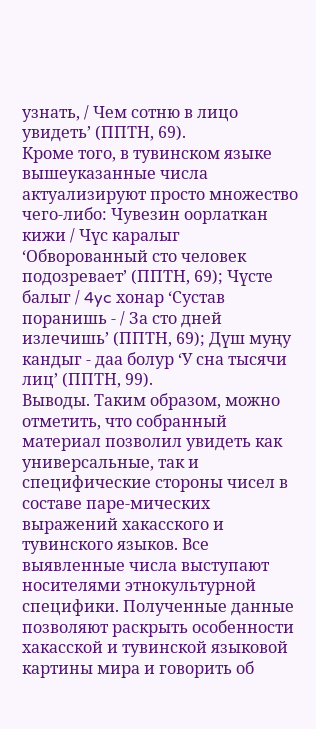узнать, / Чем сотню в лицо увидеть’ (ППТН, 69).
Кроме того, в тувинском языке вышеуказанные числа актуализируют просто множество чего-либо: Чувезин оорлаткан кижи / Чүс каралыг ‘Обворованный сто человек подозревает’ (ППТН, 69); Чүсте балыг / 4yc хонар ‘Сустав поранишь - / За сто дней излечишь’ (ППТН, 69); Дүш муңу кандыг - даа болур ‘У сна тысячи лиц’ (ППТН, 99).
Выводы. Таким образом, можно отметить, что собранный материал позволил увидеть как универсальные, так и специфические стороны чисел в составе паре-мических выражений хакасского и тувинского языков. Все выявленные числа выступают носителями этнокультурной специфики. Полученные данные позволяют раскрыть особенности хакасской и тувинской языковой картины мира и говорить об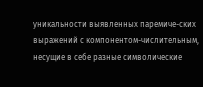уникальности выявленных паремиче-ских выражений с компонентом-числительным, несущие в себе разные символические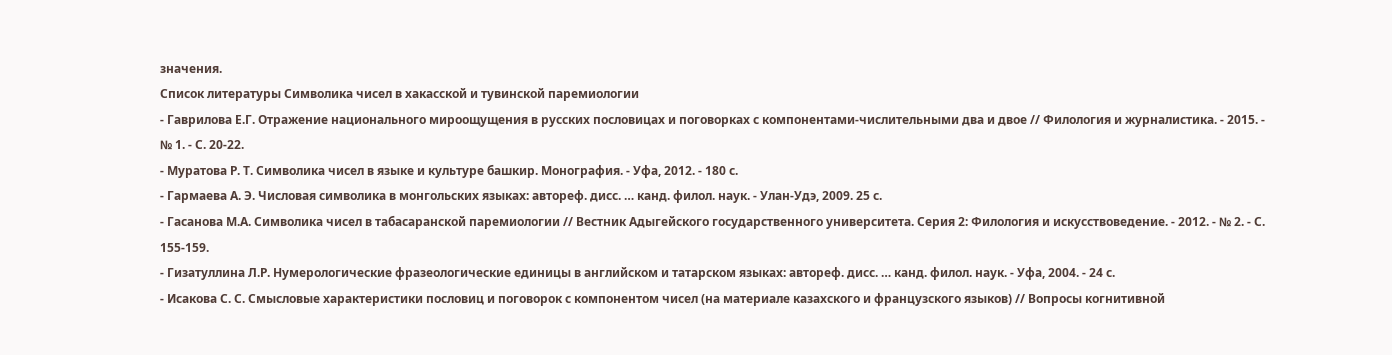значения.
Список литературы Символика чисел в хакасской и тувинской паремиологии
- Гаврилова Е.Г. Отражение национального мироощущения в русских пословицах и поговорках с компонентами-числительными два и двое // Филология и журналистика. - 2015. - № 1. - С. 20-22.
- Муратова Р. Т. Символика чисел в языке и культуре башкир. Монография. - Уфа, 2012. - 180 с.
- Гармаева А. Э. Числовая символика в монгольских языках: автореф. дисс. … канд. филол. наук. - Улан-Удэ, 2009. 25 с.
- Гасанова М.А. Символика чисел в табасаранской паремиологии // Вестник Адыгейского государственного университета. Серия 2: Филология и искусствоведение. - 2012. - № 2. - С. 155-159.
- Гизатуллина Л.Р. Нумерологические фразеологические единицы в английском и татарском языках: автореф. дисс. … канд. филол. наук. - Уфа, 2004. - 24 с.
- Исакова С. С. Смысловые характеристики пословиц и поговорок с компонентом чисел (на материале казахского и французского языков) // Вопросы когнитивной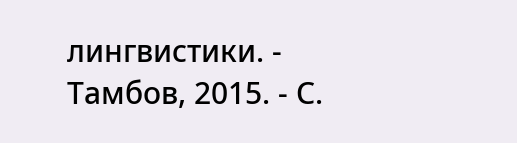лингвистики. - Тамбов, 2015. - С.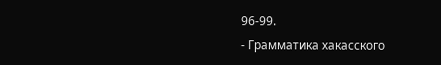96-99.
- Грамматика хакасского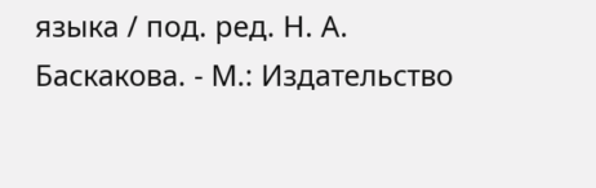языка / под. ред. Н. А. Баскакова. - М.: Издательство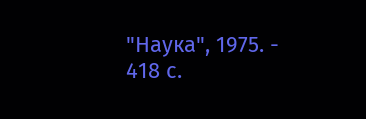"Наука", 1975. - 418 с.